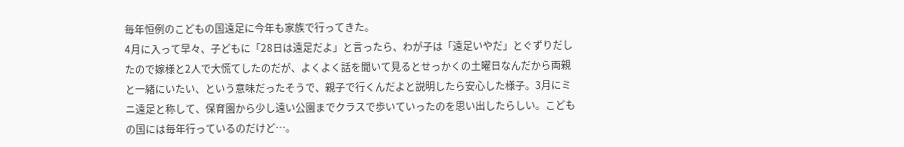毎年恒例のこどもの国遠足に今年も家族で行ってきた。
4月に入って早々、子どもに「28日は遠足だよ」と言ったら、わが子は「遠足いやだ」とぐずりだしたので嫁様と2人で大慌てしたのだが、よくよく話を聞いて見るとせっかくの土曜日なんだから両親と一緒にいたい、という意味だったそうで、親子で行くんだよと説明したら安心した様子。3月にミニ遠足と称して、保育園から少し遠い公園までクラスで歩いていったのを思い出したらしい。こどもの国には毎年行っているのだけど…。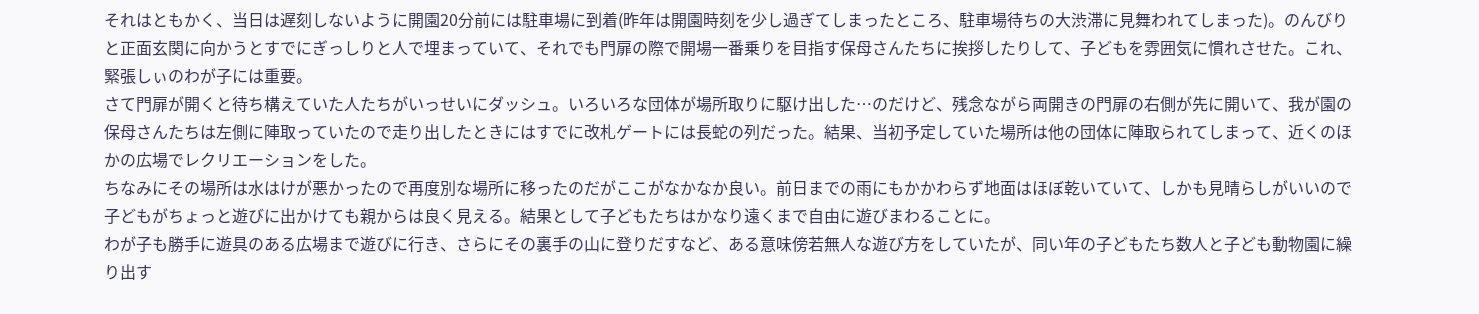それはともかく、当日は遅刻しないように開園20分前には駐車場に到着(昨年は開園時刻を少し過ぎてしまったところ、駐車場待ちの大渋滞に見舞われてしまった)。のんびりと正面玄関に向かうとすでにぎっしりと人で埋まっていて、それでも門扉の際で開場一番乗りを目指す保母さんたちに挨拶したりして、子どもを雰囲気に慣れさせた。これ、緊張しぃのわが子には重要。
さて門扉が開くと待ち構えていた人たちがいっせいにダッシュ。いろいろな団体が場所取りに駆け出した…のだけど、残念ながら両開きの門扉の右側が先に開いて、我が園の保母さんたちは左側に陣取っていたので走り出したときにはすでに改札ゲートには長蛇の列だった。結果、当初予定していた場所は他の団体に陣取られてしまって、近くのほかの広場でレクリエーションをした。
ちなみにその場所は水はけが悪かったので再度別な場所に移ったのだがここがなかなか良い。前日までの雨にもかかわらず地面はほぼ乾いていて、しかも見晴らしがいいので子どもがちょっと遊びに出かけても親からは良く見える。結果として子どもたちはかなり遠くまで自由に遊びまわることに。
わが子も勝手に遊具のある広場まで遊びに行き、さらにその裏手の山に登りだすなど、ある意味傍若無人な遊び方をしていたが、同い年の子どもたち数人と子ども動物園に繰り出す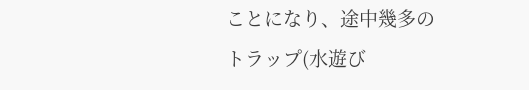ことになり、途中幾多のトラップ(水遊び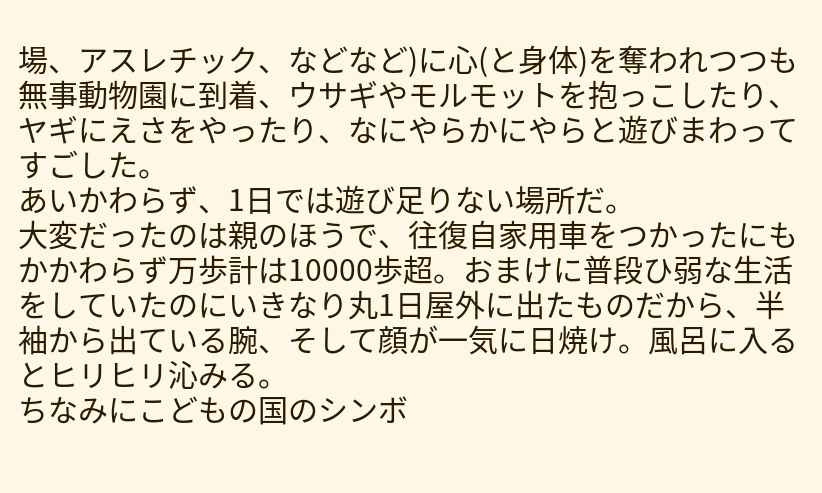場、アスレチック、などなど)に心(と身体)を奪われつつも無事動物園に到着、ウサギやモルモットを抱っこしたり、ヤギにえさをやったり、なにやらかにやらと遊びまわってすごした。
あいかわらず、1日では遊び足りない場所だ。
大変だったのは親のほうで、往復自家用車をつかったにもかかわらず万歩計は10000歩超。おまけに普段ひ弱な生活をしていたのにいきなり丸1日屋外に出たものだから、半袖から出ている腕、そして顔が一気に日焼け。風呂に入るとヒリヒリ沁みる。
ちなみにこどもの国のシンボ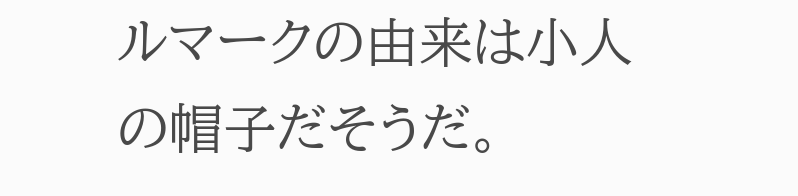ルマークの由来は小人の帽子だそうだ。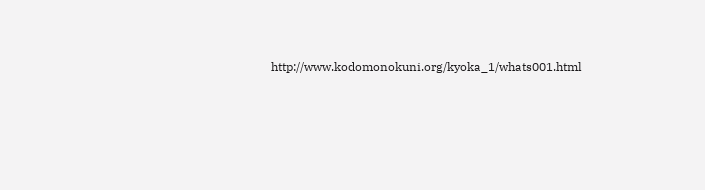http://www.kodomonokuni.org/kyoka_1/whats001.html